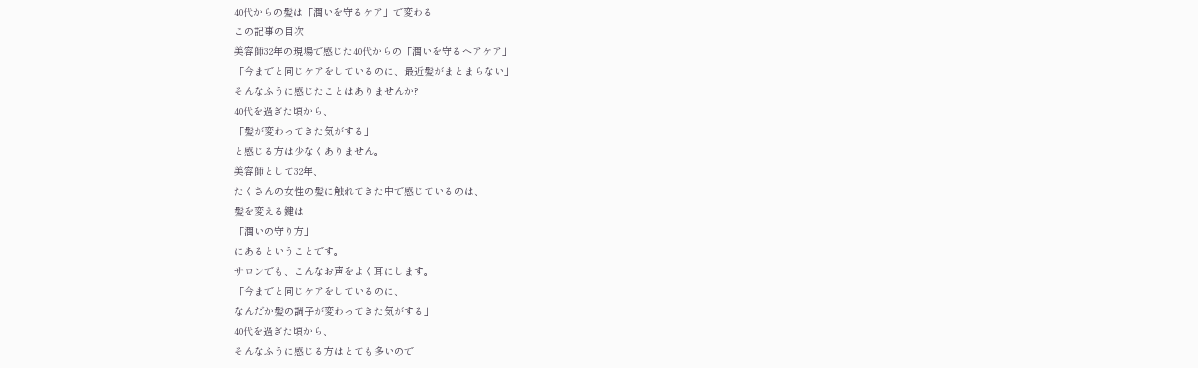40代からの髪は「潤いを守るケア」で変わる
この記事の目次
美容師32年の現場で感じた40代からの「潤いを守るヘアケア」
「今までと同じケアをしているのに、最近髪がまとまらない」
そんなふうに感じたことはありませんか?
40代を過ぎた頃から、
「髪が変わってきた気がする」
と感じる方は少なくありません。
美容師として32年、
たくさんの女性の髪に触れてきた中で感じているのは、
髪を変える鍵は
「潤いの守り方」
にあるということです。
サロンでも、こんなお声をよく耳にします。
「今までと同じケアをしているのに、
なんだか髪の調子が変わってきた気がする」
40代を過ぎた頃から、
そんなふうに感じる方はとても多いので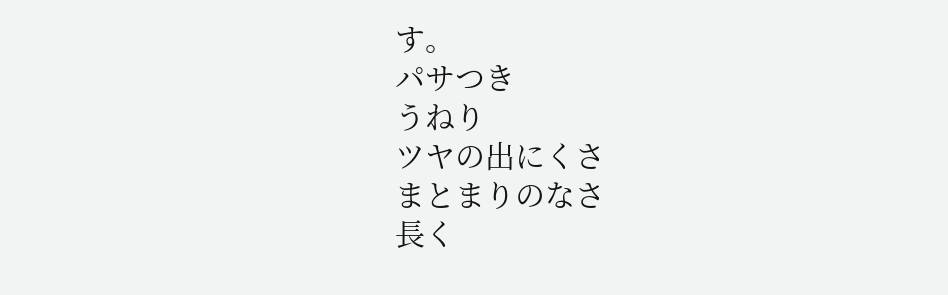す。
パサつき
うねり
ツヤの出にくさ
まとまりのなさ
長く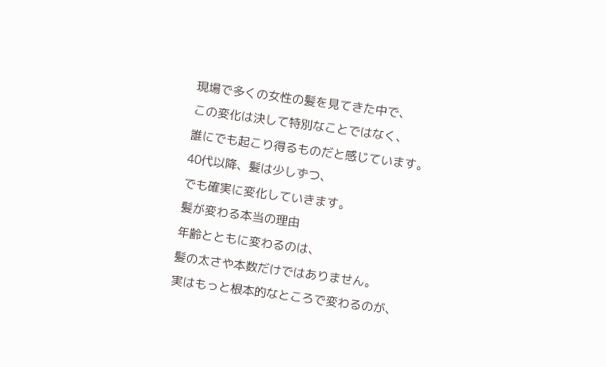現場で多くの女性の髪を見てきた中で、
この変化は決して特別なことではなく、
誰にでも起こり得るものだと感じています。
40代以降、髪は少しずつ、
でも確実に変化していきます。
髪が変わる本当の理由
年齢とともに変わるのは、
髪の太さや本数だけではありません。
実はもっと根本的なところで変わるのが、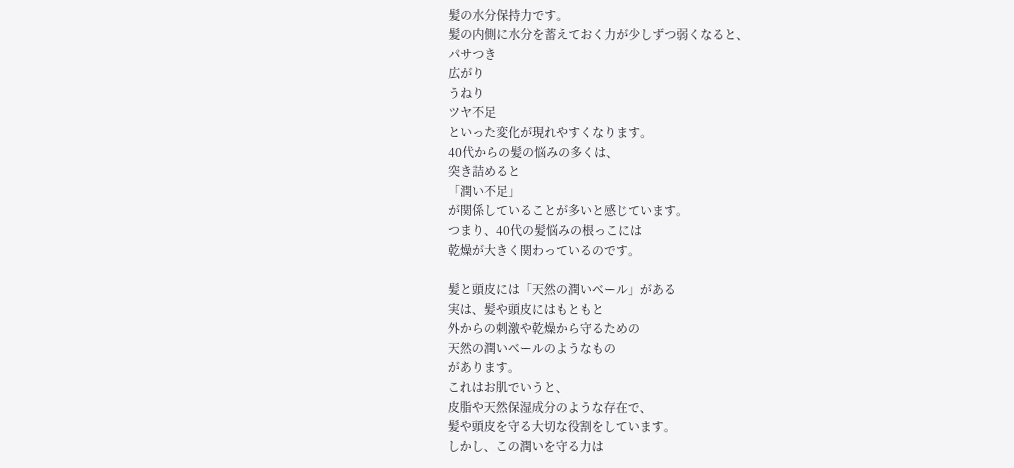髪の水分保持力です。
髪の内側に水分を蓄えておく力が少しずつ弱くなると、
パサつき
広がり
うねり
ツヤ不足
といった変化が現れやすくなります。
40代からの髪の悩みの多くは、
突き詰めると
「潤い不足」
が関係していることが多いと感じています。
つまり、40代の髪悩みの根っこには
乾燥が大きく関わっているのです。

髪と頭皮には「天然の潤いベール」がある
実は、髪や頭皮にはもともと
外からの刺激や乾燥から守るための
天然の潤いベールのようなもの
があります。
これはお肌でいうと、
皮脂や天然保湿成分のような存在で、
髪や頭皮を守る大切な役割をしています。
しかし、この潤いを守る力は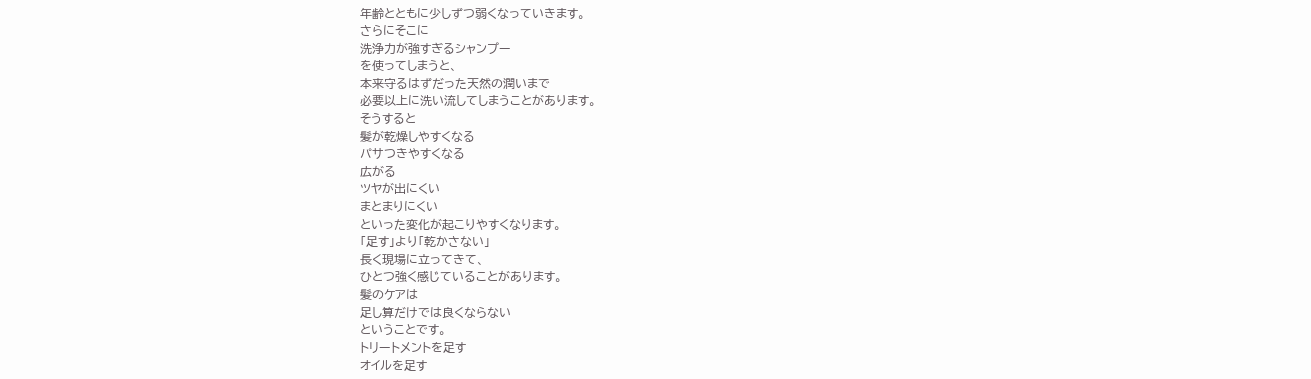年齢とともに少しずつ弱くなっていきます。
さらにそこに
洗浄力が強すぎるシャンプー
を使ってしまうと、
本来守るはずだった天然の潤いまで
必要以上に洗い流してしまうことがあります。
そうすると
髪が乾燥しやすくなる
パサつきやすくなる
広がる
ツヤが出にくい
まとまりにくい
といった変化が起こりやすくなります。
「足す」より「乾かさない」
長く現場に立ってきて、
ひとつ強く感じていることがあります。
髪のケアは
足し算だけでは良くならない
ということです。
トリートメントを足す
オイルを足す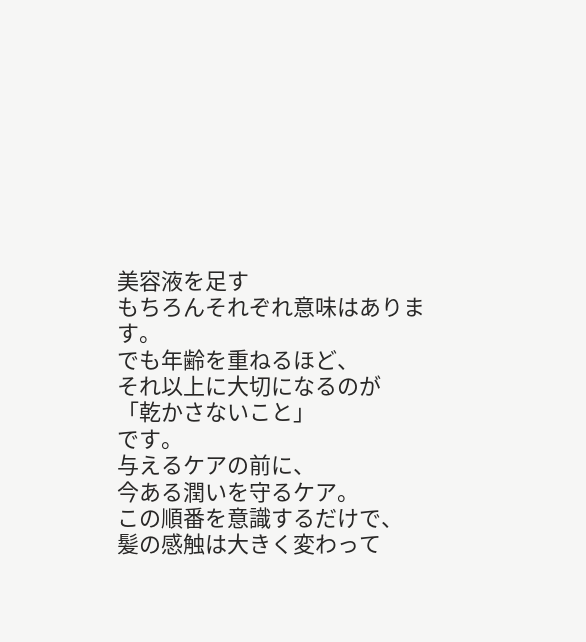美容液を足す
もちろんそれぞれ意味はあります。
でも年齢を重ねるほど、
それ以上に大切になるのが
「乾かさないこと」
です。
与えるケアの前に、
今ある潤いを守るケア。
この順番を意識するだけで、
髪の感触は大きく変わって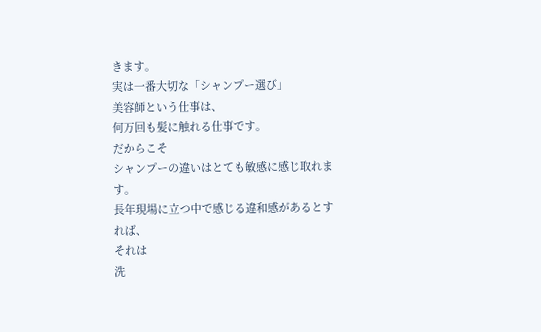きます。
実は一番大切な「シャンプー選び」
美容師という仕事は、
何万回も髪に触れる仕事です。
だからこそ
シャンプーの違いはとても敏感に感じ取れます。
長年現場に立つ中で感じる違和感があるとすれば、
それは
洗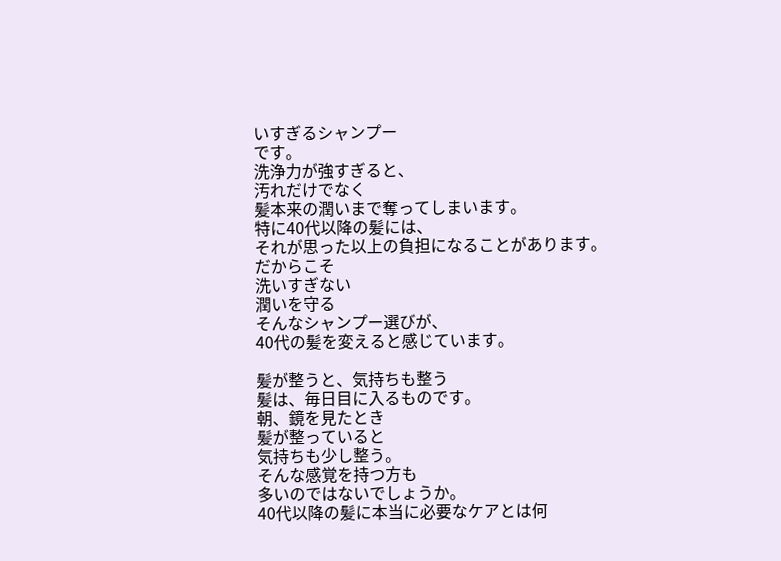いすぎるシャンプー
です。
洗浄力が強すぎると、
汚れだけでなく
髪本来の潤いまで奪ってしまいます。
特に40代以降の髪には、
それが思った以上の負担になることがあります。
だからこそ
洗いすぎない
潤いを守る
そんなシャンプー選びが、
40代の髪を変えると感じています。

髪が整うと、気持ちも整う
髪は、毎日目に入るものです。
朝、鏡を見たとき
髪が整っていると
気持ちも少し整う。
そんな感覚を持つ方も
多いのではないでしょうか。
40代以降の髪に本当に必要なケアとは何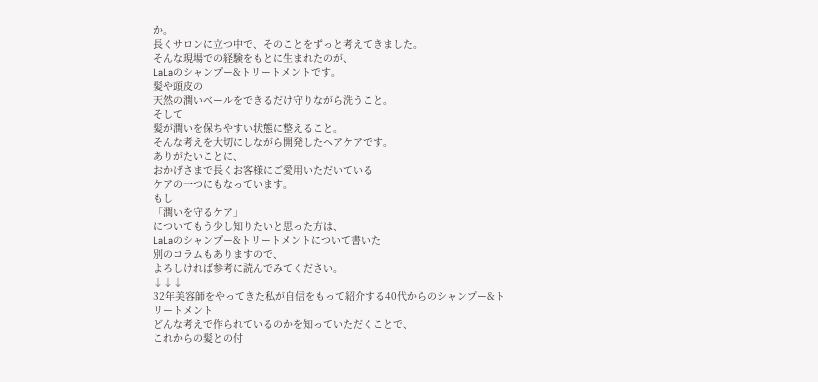か。
長くサロンに立つ中で、そのことをずっと考えてきました。
そんな現場での経験をもとに生まれたのが、
LaLaのシャンプー&トリートメントです。
髪や頭皮の
天然の潤いベールをできるだけ守りながら洗うこと。
そして
髪が潤いを保ちやすい状態に整えること。
そんな考えを大切にしながら開発したヘアケアです。
ありがたいことに、
おかげさまで長くお客様にご愛用いただいている
ケアの一つにもなっています。
もし
「潤いを守るケア」
についてもう少し知りたいと思った方は、
LaLaのシャンプー&トリートメントについて書いた
別のコラムもありますので、
よろしければ参考に読んでみてください。
↓↓↓
32年美容師をやってきた私が自信をもって紹介する40代からのシャンプー&トリートメント
どんな考えで作られているのかを知っていただくことで、
これからの髪との付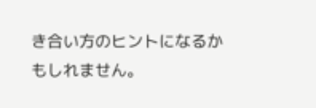き合い方のヒントになるかもしれません。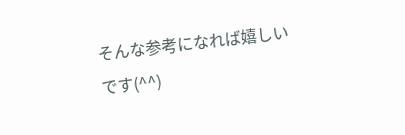そんな参考になれば嬉しいです(^^)